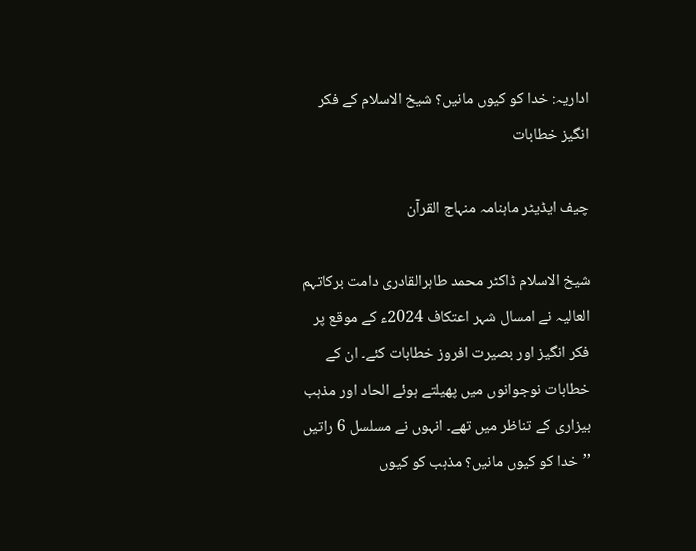اداریہ: خدا کو کیوں مانیں؟ شیخ الاسلام کے فکر انگیز خطابات

چیف ایڈیٹر ماہنامہ منہاج القرآن

شیخ الاسلام ڈاکٹر محمد طاہرالقادری دامت برکاتہم العالیہ نے امسال شہر اعتکاف 2024ء کے موقع پر فکر انگیز اور بصیرت افروز خطابات کئے۔ ان کے خطابات نوجوانوں میں پھیلتے ہوئے الحاد اور مذہب بیزاری کے تناظر میں تھے۔ انہوں نے مسلسل 6 راتیں ’’خدا کو کیوں مانیں؟ مذہب کو کیوں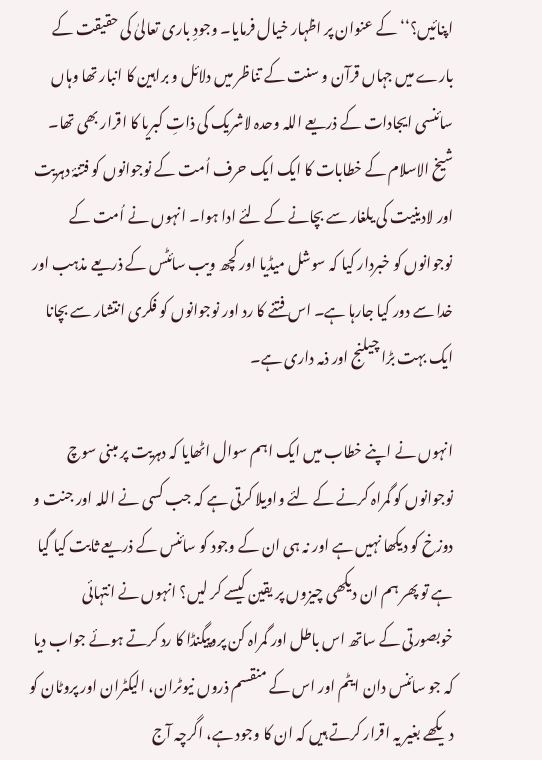اپنائیں؟‘‘ کے عنوان پر اظہار خیال فرمایا۔ وجودِ باری تعالیٰ کی حقیقت کے بارے میں جہاں قرآن و سنت کے تناظر میں دلائل و براہین کا انبار تھا وہاں سائنسی ایجادات کے ذریعے اللہ وحدہ لاشریک کی ذاتِ کبریا کا اقرار بھی تھا۔ شیخ الاسلام کے خطابات کا ایک ایک حرف اُمت کے نوجوانوں کو فتنۂ دہریت اور لادینیت کی یلغار سے بچانے کے لئے ادا ہوا۔ انہوں نے اُمت کے نوجوانوں کو خبردار کیا کہ سوشل میڈیا اور کچھ ویب سائٹس کے ذریعے مذہب اور خدا سے دور کیا جارہا ہے۔ اس فتنے کا رد اور نوجوانوں کو فکری انتشار سے بچانا ایک بہت بڑا چیلنج اور ذمہ داری ہے۔

انہوں نے اپنے خطاب میں ایک اہم سوال اٹھایا کہ دہریت پر مبنی سوچ نوجوانوں کو گمراہ کرنے کے لئے واویلا کرتی ہے کہ جب کسی نے اللہ اور جنت و دوزخ کو دیکھا نہیں ہے اور نہ ہی ان کے وجود کو سائنس کے ذریعے ثابت کیا گیا ہے تو پھر ہم ان دیکھی چیزوں پر یقین کیسے کر لیں؟ انہوں نے انتہائی خوبصورتی کے ساتھ اس باطل اور گمراہ کن پروپیگنڈا کا رد کرتے ہوئے جواب دیا کہ جو سائنس دان ایٹم اور اس کے منقسم ذروں نیوٹران، الیکٹران اور پروٹان کو دیکھے بغیر یہ اقرار کرتے ہیں کہ ان کا وجود ہے، اگرچہ آج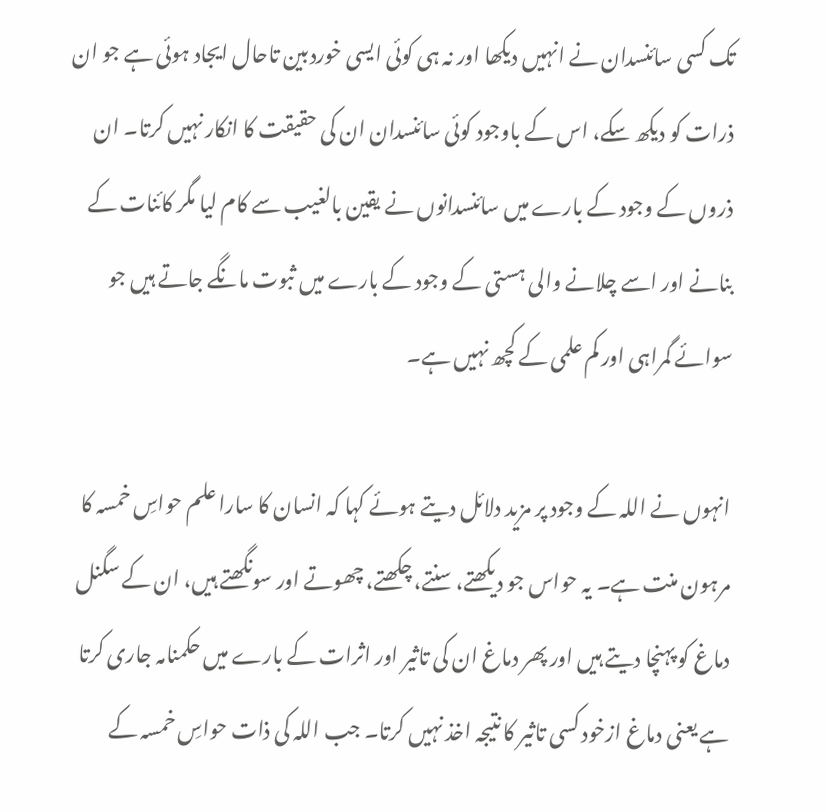تک کسی سائنسدان نے انہیں دیکھا اور نہ ہی کوئی ایسی خوردبین تاحال ایجاد ہوئی ہے جو ان ذرات کو دیکھ سکے، اس کے باوجود کوئی سائنسدان ان کی حقیقت کا انکار نہیں کرتا۔ ان ذروں کے وجود کے بارے میں سائنسدانوں نے یقین بالغیب سے کام لیا مگر کائنات کے بنانے اور اسے چلانے والی ہستی کے وجود کے بارے میں ثبوت مانگے جاتے ہیں جو سوائے گمراہی اور کم علمی کے کچھ نہیں ہے۔

انہوں نے اللہ کے وجود پر مزید دلائل دیتے ہوئے کہا کہ انسان کا سارا علم حواسِ خمسہ کا مرہون منت ہے۔ یہ حواس جو دیکھتے، سنتے، چکھتے، چھوتے اور سونگھتے ہیں، ان کے سگنل دماغ کو پہنچا دیتے ہیں اور پھر دماغ ان کی تاثیر اور اثرات کے بارے میں حکمنامہ جاری کرتا ہے یعنی دماغ ازخود کسی تاثیر کا نتیجہ اخذ نہیں کرتا۔ جب اللہ کی ذات حواسِ خمسہ کے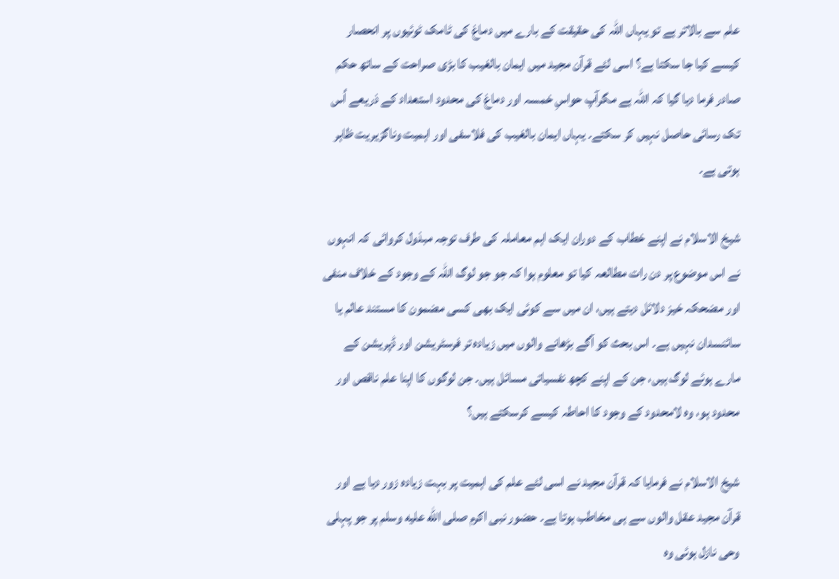علم سے بالاتر ہے تو یہاں اللہ کی حقیقت کے بارے میں دماغ کی ٹامک ٹوئیوں پر انحصار کیسے کیا جا سکتا ہے؟ اسی لئے قرآن مجید میں ایمان بالغیب کا بڑی صراحت کے ساتھ حکم صادر فرما دیا گیا کہ اللہ ہے مگرآپ حواسِ خمسہ اور دماغ کی محدود استعداد کے ذریعے اُس تک رسائی حاصل نہیں کر سکتے۔ یہاں ایمان بالغیب کی فلاسفی اور اہمیت وناگزیریت ظاہر ہوتی ہے۔

شیخ الاسلام نے اپنے خطاب کے دوران ایک اہم معاملہ کی طرف توجہ مبذول کروائی کہ انہوں نے اس موضوع پر دن رات مطالعہ کیا تو معلوم ہوا کہ جو جو لوگ اللہ کے وجود کے خلاف منفی اور مضحکہ خیز دلائل دیتے ہیں، ان میں سے کوئی ایک بھی کسی مضمون کا مستند عالم یا سائنسدان نہیں ہے۔ اس بحث کو آگے بڑھانے والوں میں زیادہ تر فرسٹریشن اور ڈپریشن کے مارے ہوئے لوگ ہیں، جن کے اپنے کچھ نفسیاتی مسائل ہیں۔ جن لوگوں کا اپنا علم ناقص اور محدود ہو، وہ لامحدود کے وجود کا احاطہ کیسے کرسکتے ہیں؟

شیخ الاسلام نے فرمایا کہ قرآن مجید نے اسی لئے علم کی اہمیت پر بہت زیادہ زور دیا ہے اور قرآن مجید عقل والوں سے ہی مخاطب ہوتا ہے۔ حضور نبی اکرم صلى الله عليه وسلم پر جو پہلی وحی نازل ہوئی وہ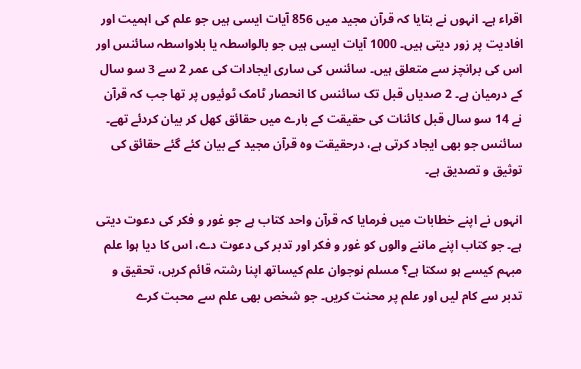اقراء ہے۔ انہوں نے بتایا کہ قرآن مجید میں 856 آیات ایسی ہیں جو علم کی اہمیت اور افادیت پر زور دیتی ہیں۔ 1000 آیات ایسی ہیں جو بالواسطہ یا بلاواسطہ سائنس اور اس کی برانچز سے متعلق ہیں۔ سائنس کی ساری ایجادات کی عمر 2 سے 3 سو سال کے درمیان ہے۔ 2 صدیاں قبل تک سائنس کا انحصار ٹامک ٹوئیوں پر تھا جب کہ قرآن نے 14 سو سال قبل کائنات کی حقیقت کے بارے میں حقائق کھل کر بیان کردئے تھے۔ سائنس جو بھی ایجاد کرتی ہے، درحقیقت وہ قرآن مجید کے بیان کئے گئے حقائق کی توثیق و تصدیق ہے۔

انہوں نے اپنے خطابات میں فرمایا کہ قرآن واحد کتاب ہے جو غور و فکر کی دعوت دیتی ہے۔ جو کتاب اپنے ماننے والوں کو غور و فکر اور تدبر کی دعوت دے، اس کا دیا ہوا علم مبہم کیسے ہو سکتا ہے؟ مسلم نوجوان علم کیساتھ اپنا رشتہ قائم کریں، تحقیق و تدبر سے کام لیں اور علم پر محنت کریں۔ جو شخص بھی علم سے محبت کرے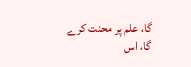گا، علم پر محنت کرے گا، اس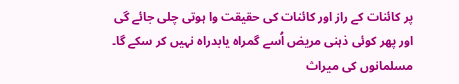پر کائنات کے راز اور کائنات کی حقیقت وا ہوتی چلی جائے گی اور پھر کوئی ذہنی مریض اُسے گمراہ یابدراہ نہیں کر سکے گا۔ مسلمانوں کی میراث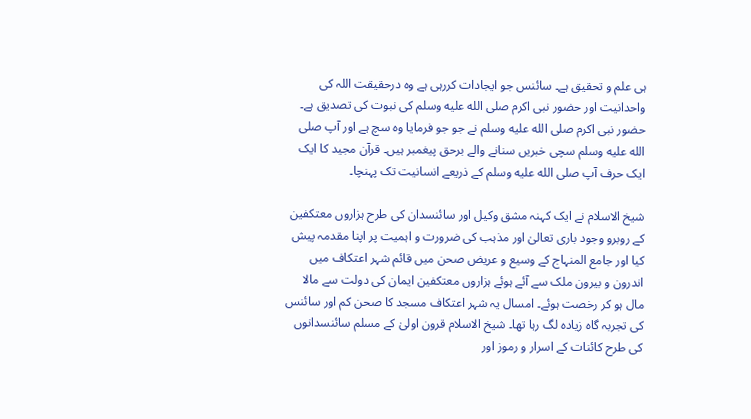ہی علم و تحقیق ہے۔ سائنس جو ایجادات کررہی ہے وہ درحقیقت اللہ کی واحدانیت اور حضور نبی اکرم صلى الله عليه وسلم کی نبوت کی تصدیق ہے۔ حضور نبی اکرم صلى الله عليه وسلم نے جو جو فرمایا وہ سچ ہے اور آپ صلى الله عليه وسلم سچی خبریں سنانے والے برحق پیغمبر ہیں۔ قرآن مجید کا ایک ایک حرف آپ صلى الله عليه وسلم کے ذریعے انسانیت تک پہنچا۔

شیخ الاسلام نے ایک کہنہ مشق وکیل اور سائنسدان کی طرح ہزاروں معتکفین کے روبرو وجود باری تعالیٰ اور مذہب کی ضرورت و اہمیت پر اپنا مقدمہ پیش کیا اور جامع المنہاج کے وسیع و عریض صحن میں قائم شہر اعتکاف میں اندرون و بیرون ملک سے آئے ہوئے ہزاروں معتکفین ایمان کی دولت سے مالا مال ہو کر رخصت ہوئے۔ امسال یہ شہر اعتکاف مسجد کا صحن کم اور سائنس کی تجربہ گاہ زیادہ لگ رہا تھا۔ شیخ الاسلام قرون اولیٰ کے مسلم سائنسدانوں کی طرح کائنات کے اسرار و رموز اور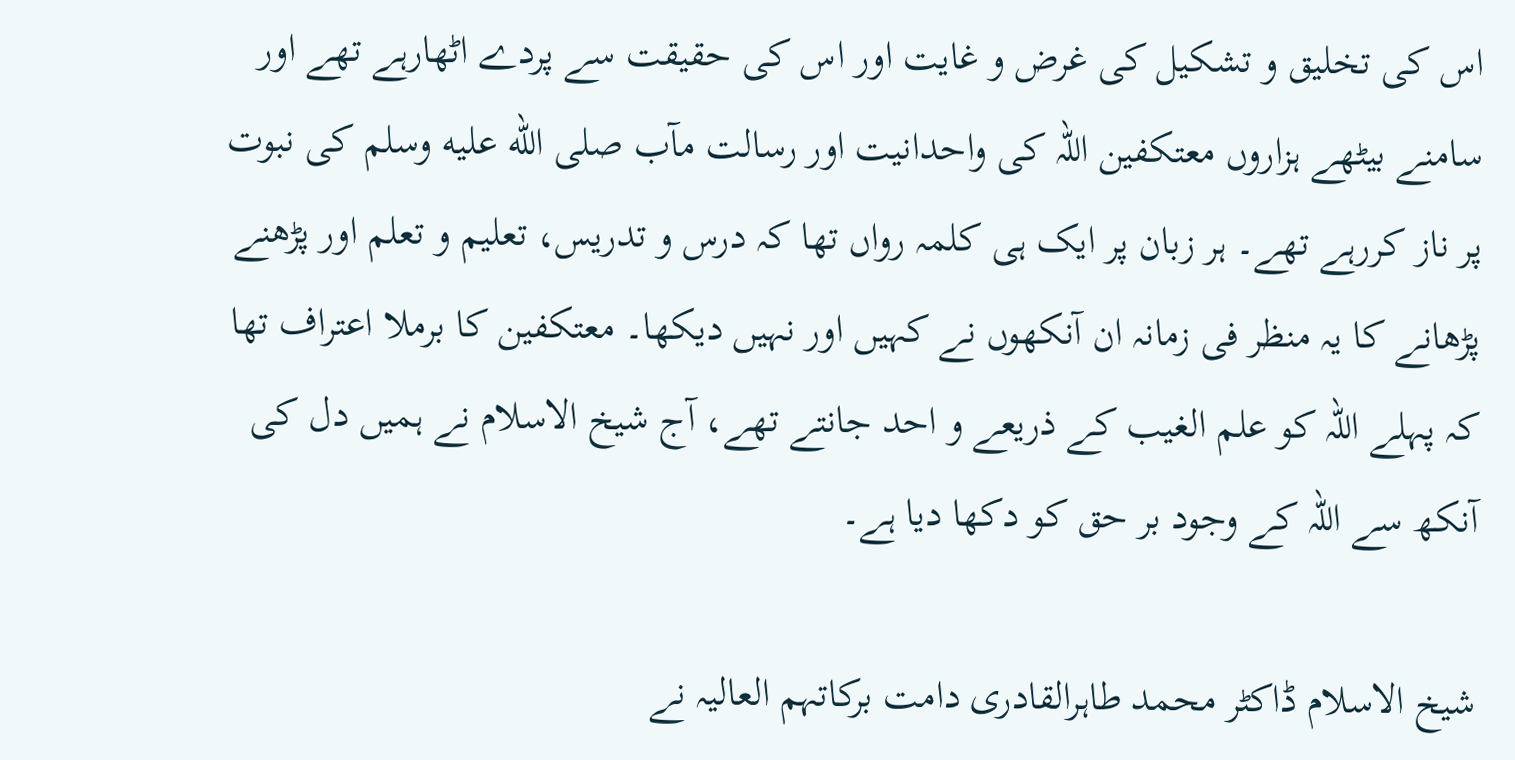اس کی تخلیق و تشکیل کی غرض و غایت اور اس کی حقیقت سے پردے اٹھارہے تھے اور سامنے بیٹھے ہزاروں معتکفین اللہ کی واحدانیت اور رسالت مآب صلى الله عليه وسلم کی نبوت پر ناز کررہے تھے۔ ہر زبان پر ایک ہی کلمہ رواں تھا کہ درس و تدریس، تعلیم و تعلم اور پڑھنے پڑھانے کا یہ منظر فی زمانہ ان آنکھوں نے کہیں اور نہیں دیکھا۔ معتکفین کا برملا اعتراف تھا کہ پہلے اللہ کو علم الغیب کے ذریعے و احد جانتے تھے، آج شیخ الاسلام نے ہمیں دل کی آنکھ سے اللہ کے وجود بر حق کو دکھا دیا ہے۔

شیخ الاسلام ڈاکٹر محمد طاہرالقادری دامت برکاتہم العالیہ نے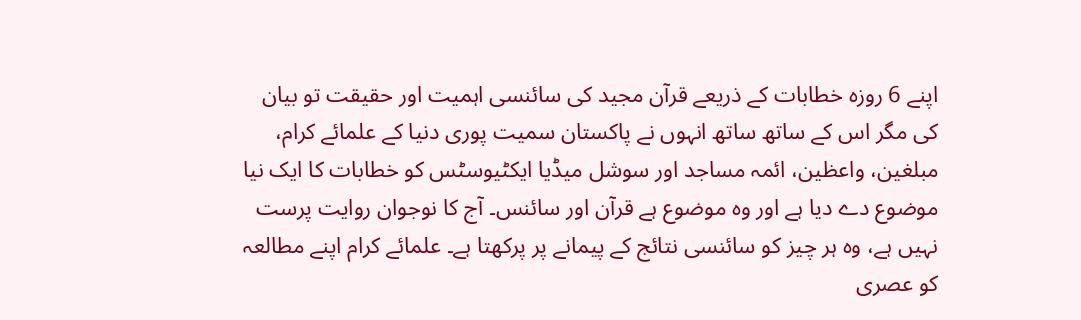اپنے 6 روزہ خطابات کے ذریعے قرآن مجید کی سائنسی اہمیت اور حقیقت تو بیان کی مگر اس کے ساتھ ساتھ انہوں نے پاکستان سمیت پوری دنیا کے علمائے کرام، مبلغین، واعظین، ائمہ مساجد اور سوشل میڈیا ایکٹیوسٹس کو خطابات کا ایک نیا موضوع دے دیا ہے اور وہ موضوع ہے قرآن اور سائنس۔ آج کا نوجوان روایت پرست نہیں ہے، وہ ہر چیز کو سائنسی نتائج کے پیمانے پر پرکھتا ہے۔ علمائے کرام اپنے مطالعہ کو عصری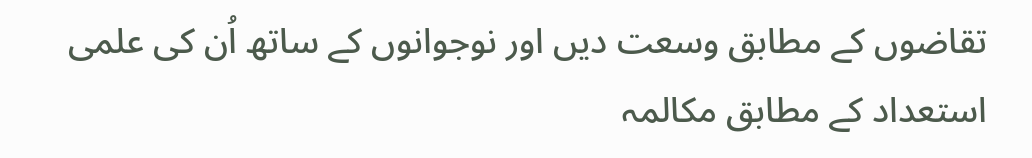تقاضوں کے مطابق وسعت دیں اور نوجوانوں کے ساتھ اُن کی علمی استعداد کے مطابق مکالمہ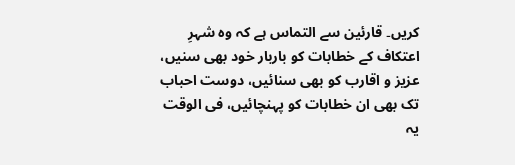کریں۔ قارئین سے التماس ہے کہ وہ شہرِ اعتکاف کے خطابات کو باربار خود بھی سنیں، عزیز و اقارب کو بھی سنائیں، دوست احباب تک بھی ان خطابات کو پہنچائیں، فی الوقت یہ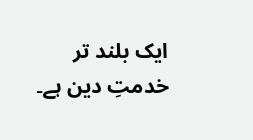ایک بلند تر خدمتِ دین ہے۔